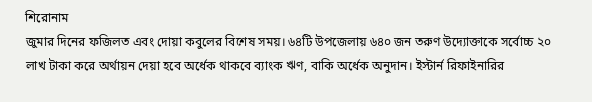শিরোনাম
জুমার দিনের ফজিলত এবং দোয়া কবুলের বিশেষ সময়। ৬৪টি উপজেলায় ৬৪০ জন তরুণ উদ্যোক্তাকে সর্বোচ্চ ২০ লাখ টাকা করে অর্থায়ন দেয়া হবে অর্ধেক থাকবে ব্যাংক ঋণ, বাকি অর্ধেক অনুদান। ইস্টার্ন রিফাইনারির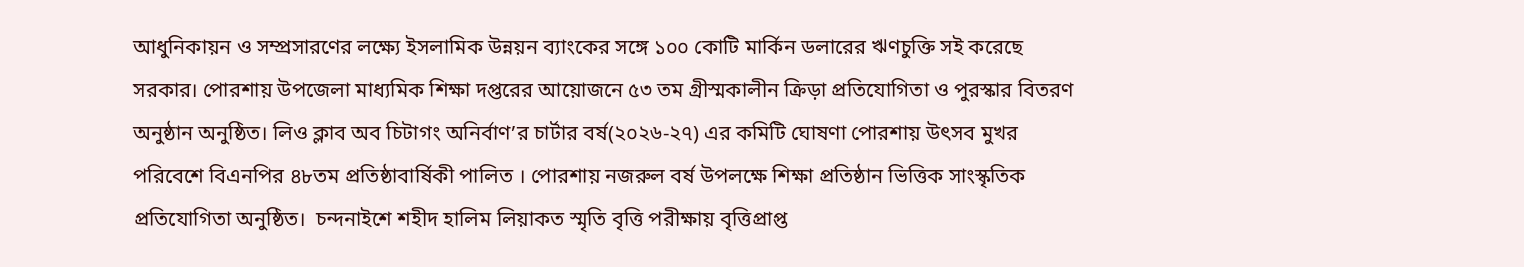আধুনিকায়ন ও সম্প্রসারণের লক্ষ্যে ইসলামিক উন্নয়ন ব্যাংকের সঙ্গে ১০০ কোটি মার্কিন ডলারের ঋণচুক্তি সই করেছে সরকার। পোরশায় উপজেলা মাধ্যমিক শিক্ষা দপ্তরের আয়োজনে ৫৩ তম গ্রীস্মকালীন ক্রিড়া প্রতিযোগিতা ও পুরস্কার বিতরণ অনুষ্ঠান অনুষ্ঠিত। লিও ক্লাব অব চিটাগং অনির্বাণ’র চার্টার বর্ষ(২০২৬-২৭) এর কমিটি ঘোষণা পোরশায় উৎসব মুখর পরিবেশে বিএনপির ৪৮তম প্রতিষ্ঠাবার্ষিকী পালিত । পোরশায় নজরুল বর্ষ উপলক্ষে শিক্ষা প্রতিষ্ঠান ভিত্তিক সাংস্কৃতিক প্রতিযোগিতা অনুষ্ঠিত।  চন্দনাইশে শহীদ হালিম লিয়াকত স্মৃতি বৃত্তি পরীক্ষায় বৃত্তিপ্রাপ্ত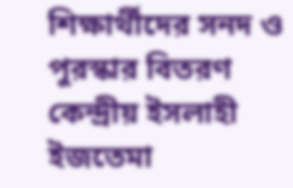শিক্ষার্থীদের সনদ ও পুরস্কার বিতরণ কেন্দ্রীয় ইসলাহী ইজতেমা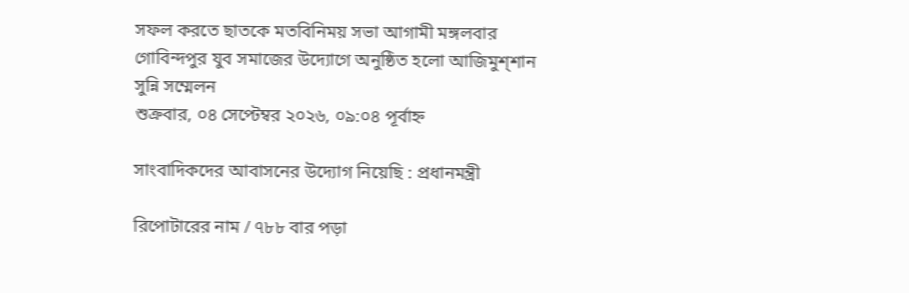সফল করতে ছাতকে মতবিনিময় সভা আগামী মঙ্গলবার গোবিন্দপুর যুব সমাজের উদ্যোগে অনুষ্ঠিত হলো আজিমুশ্শান সুন্নি সম্মেলন
শুক্রবার, ০৪ সেপ্টেম্বর ২০২৬, ০৯:০৪ পূর্বাহ্ন

সাংবাদিকদের আবাসনের উদ্যোগ নিয়েছি : প্রধানমন্ত্রী

রিপোটারের নাম / ৭৮৮ বার পড়া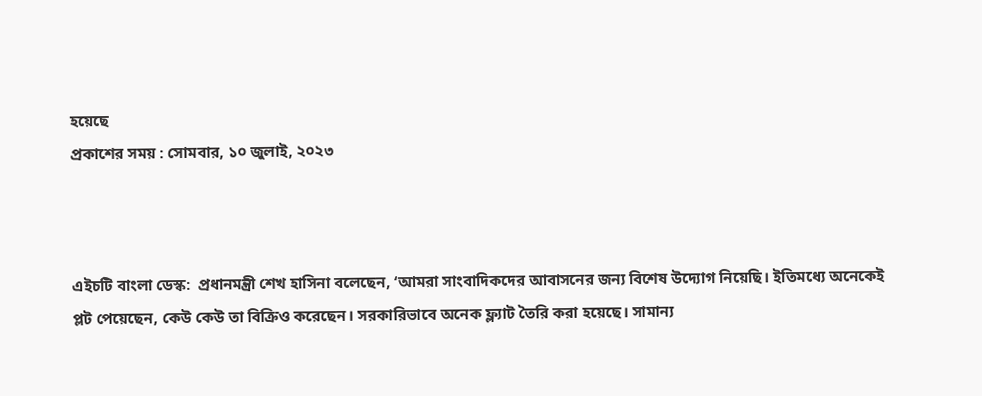হয়েছে
প্রকাশের সময় : সোমবার, ১০ জুলাই, ২০২৩



এইচটি বাংলা ডেস্ক:  প্রধানমন্ত্রী শেখ হাসিনা বলেছেন, ‘আমরা সাংবাদিকদের আবাসনের জন্য বিশেষ উদ্যোগ নিয়েছি। ইতিমধ্যে অনেকেই প্লট পেয়েছেন, কেউ কেউ তা বিক্রিও করেছেন। সরকারিভাবে অনেক ফ্ল্যাট তৈরি করা হয়েছে। সামান্য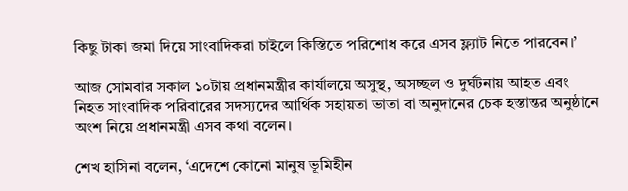কিছু টাকা জমা দিয়ে সাংবাদিকরা চাইলে কিস্তিতে পরিশোধ করে এসব ফ্ল্যাট নিতে পারবেন।’

আজ সোমবার সকাল ১০টায় প্রধানমন্ত্রীর কার্যালয়ে অসুস্থ, অসচ্ছল ও দুর্ঘটনায় আহত এবং নিহত সাংবাদিক পরিবারের সদস্যদের আর্থিক সহায়তা ভাতা বা অনুদানের চেক হস্তান্তর অনুষ্ঠানে অংশ নিয়ে প্রধানমন্ত্রী এসব কথা বলেন।

শেখ হাসিনা বলেন, ‘এদেশে কোনো মানুষ ভূমিহীন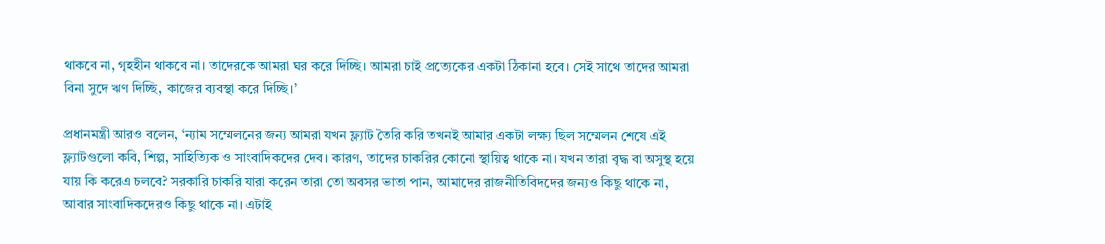থাকবে না, গৃহহীন থাকবে না। তাদেরকে আমরা ঘর করে দিচ্ছি। আমরা চাই প্রত্যেকের একটা ঠিকানা হবে। সেই সাথে তাদের আমরা বিনা সুদে ঋণ দিচ্ছি, কাজের ব্যবস্থা করে দিচ্ছি।’

প্রধানমন্ত্রী আরও বলেন, ‘ন্যাম সম্মেলনের জন্য আমরা যখন ফ্ল্যাট তৈরি করি তখনই আমার একটা লক্ষ্য ছিল সম্মেলন শেষে এই ফ্ল্যাটগুলো কবি, শিল্প, সাহিত্যিক ও সাংবাদিকদের দেব। কারণ, তাদের চাকরির কোনো স্থায়িত্ব থাকে না। যখন তারা বৃদ্ধ বা অসুস্থ হয়ে যায় কি করেএ চলবে? সরকারি চাকরি যারা করেন তারা তো অবসর ভাতা পান, আমাদের রাজনীতিবিদদের জন্যও কিছু থাকে না, আবার সাংবাদিকদেরও কিছু থাকে না। এটাই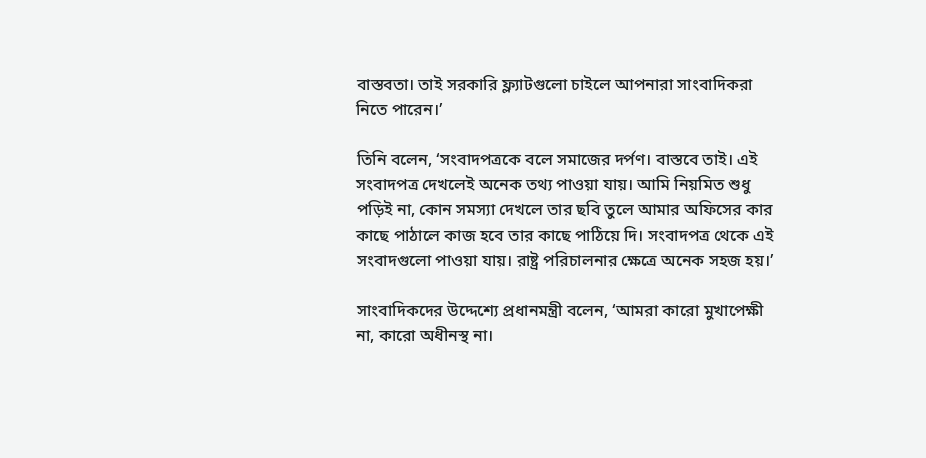বাস্তবতা। তাই সরকারি ফ্ল্যাটগুলো চাইলে আপনারা সাংবাদিকরা নিতে পারেন।’

তিনি বলেন, ‘সংবাদপত্রকে বলে সমাজের দর্পণ। বাস্তবে তাই। এই সংবাদপত্র দেখলেই অনেক তথ্য পাওয়া যায়। আমি নিয়মিত শুধু পড়িই না, কোন সমস্যা দেখলে তার ছবি তুলে আমার অফিসের কার কাছে পাঠালে কাজ হবে তার কাছে পাঠিয়ে দি। সংবাদপত্র থেকে এই সংবাদগুলো পাওয়া যায়। রাষ্ট্র পরিচালনার ক্ষেত্রে অনেক সহজ হয়।’

সাংবাদিকদের উদ্দেশ্যে প্রধানমন্ত্রী বলেন, ‘আমরা কারো মুখাপেক্ষী না, কারো অধীনস্থ না।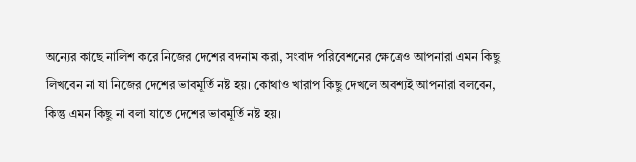অন্যের কাছে নালিশ করে নিজের দেশের বদনাম করা, সংবাদ পরিবেশনের ক্ষেত্রেও আপনারা এমন কিছু লিখবেন না যা নিজের দেশের ভাবমূর্তি নষ্ট হয়। কোথাও খারাপ কিছু দেখলে অবশ্যই আপনারা বলবেন, কিন্তু এমন কিছু না বলা যাতে দেশের ভাবমূর্তি নষ্ট হয়।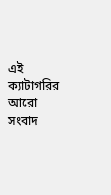এই ক্যাটাগরির আরো সংবাদ